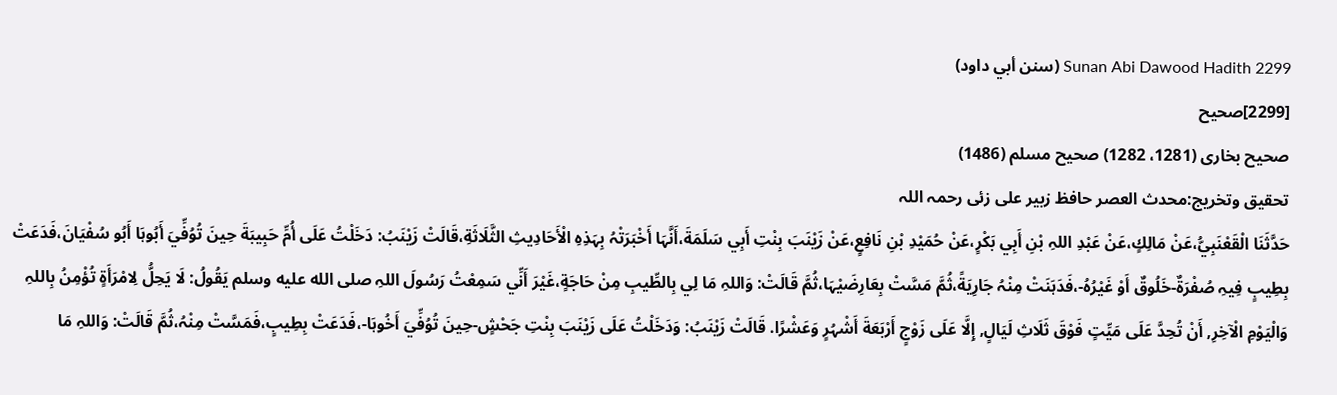Sunan Abi Dawood Hadith 2299 (سنن أبي داود)
[2299]صحیح
صحیح بخاری (1281، 1282) صحیح مسلم (1486)
تحقیق وتخریج:محدث العصر حافظ زبیر علی زئی رحمہ اللہ
حَدَّثَنَا الْقَعْنَبِيُّ،عَنْ مَالِكٍ،عَنْ عَبْدِ اللہِ بْنِ أَبِي بَكْرٍ،عَنْ حُمَيْدِ بْنِ نَافِعٍ،عَنْ زَيْنَبَ بِنْتِ أَبِي سَلَمَةَ،أَنَّہَا أَخْبَرَتْہُ بِہَذِہِ الْأَحَادِيثِ الثَّلَاثَةِ،قَالَتْ زَيْنَبُ: دَخَلْتُ عَلَی أُمِّ حَبِيبَةَ حِينَ تُوُفِّيَ أَبُوہَا أَبُو سُفْيَانَ،فَدَعَتْ بِطِيبٍ فِيہِ صُفْرَةٌ-خَلُوقٌ أَوْ غَيْرُہُ-،فَدَہَنَتْ مِنْہُ جَارِيَةً،ثُمَّ مَسَّتْ بِعَارِضَيْہَا،ثُمَّ قَالَتْ: وَاللہِ مَا لِي بِالطِّيبِ مِنْ حَاجَةٍ،غَيْرَ أَنِّي سَمِعْتُ رَسُولَ اللہِ صلى الله عليه وسلم يَقُولُ: لَا يَحِلُّ لِامْرَأَةٍ تُؤْمِنُ بِاللہِ وَالْيَوْمِ الْآخِرِ, أَنْ تُحِدَّ عَلَی مَيِّتٍ فَوْقَ ثَلَاثِ لَيَالٍ, إِلَّا عَلَی زَوْجٍ أَرْبَعَةَ أَشْہُرٍ وَعَشْرًا. قَالَتْ زَيْنَبُ: وَدَخَلْتُ عَلَی زَيْنَبَ بِنْتِ جَحْشٍ-حِينَ تُوُفِّيَ أَخُوہَا-،فَدَعَتْ بِطِيبٍ،فَمَسَّتْ مِنْہُ،ثُمَّ قَالَتْ: وَاللہِ مَا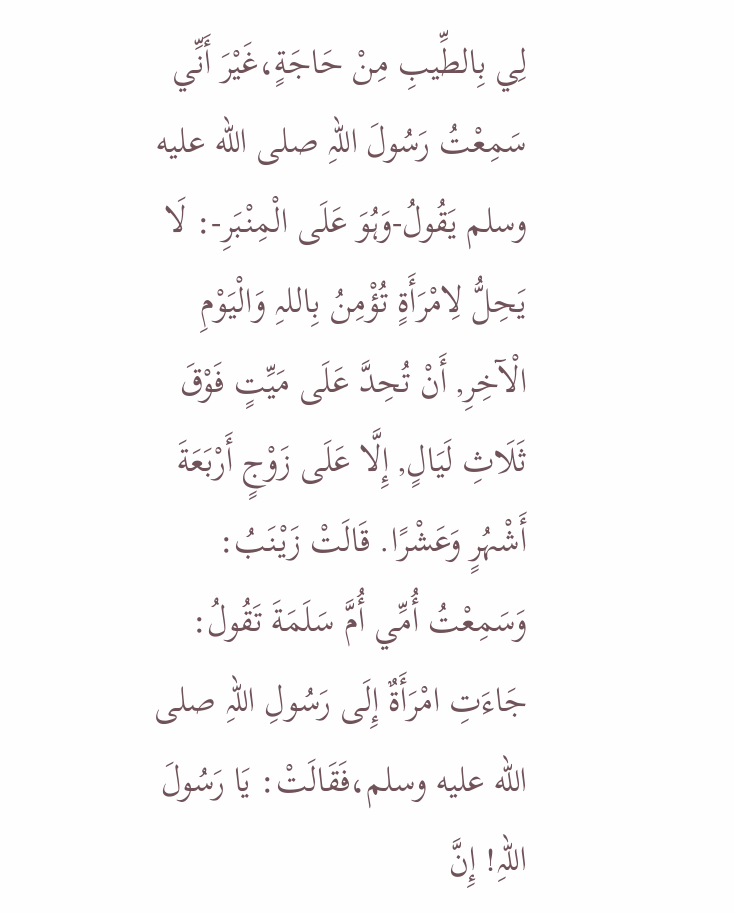لِي بِالطِّيبِ مِنْ حَاجَةٍ،غَيْرَ أَنِّي سَمِعْتُ رَسُولَ اللہِ صلى الله عليه وسلم يَقُولُ-وَہُوَ عَلَی الْمِنْبَرِ-: لَا يَحِلُّ لِامْرَأَةٍ تُؤْمِنُ بِاللہِ وَالْيَوْمِ الْآخِرِ, أَنْ تُحِدَّ عَلَی مَيِّتٍ فَوْقَ ثَلَاثِ لَيَالٍ, إِلَّا عَلَی زَوْجٍ أَرْبَعَةَ أَشْہُرٍ وَعَشْرًا. قَالَتْ زَيْنَبُ: وَسَمِعْتُ أُمِّي أُمَّ سَلَمَةَ تَقُولُ: جَاءَتِ امْرَأَةٌ إِلَی رَسُولِ اللہِ صلى الله عليه وسلم،فَقَالَتْ: يَا رَسُولَ اللہِ! إِنَّ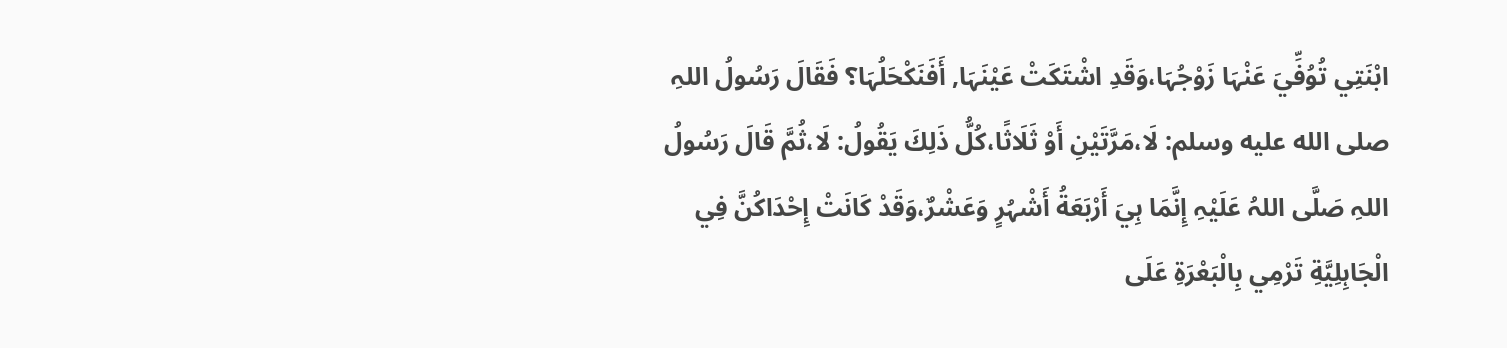ابْنَتِي تُوُفِّيَ عَنْہَا زَوْجُہَا،وَقَدِ اشْتَكَتْ عَيْنَہَا, أَفَنَكْحَلُہَا؟ فَقَالَ رَسُولُ اللہِ صلى الله عليه وسلم: لَا،مَرَّتَيْنِ أَوْ ثَلَاثًا،كُلُّ ذَلِكَ يَقُولُ: لَا،ثُمَّ قَالَ رَسُولُ اللہِ صَلَّی اللہُ عَلَيْہِ إِنَّمَا ہِيَ أَرْبَعَةُ أَشْہُرٍ وَعَشْرٌ،وَقَدْ كَانَتْ إِحْدَاكُنَّ فِي الْجَاہِلِيَّةِ تَرْمِي بِالْبَعْرَةِ عَلَی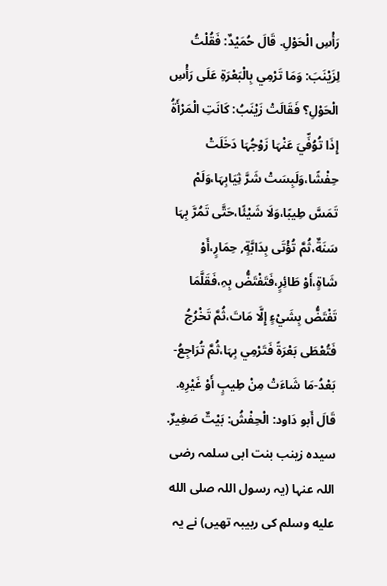رَأْسِ الْحَوْلِ. قَالَ حُمَيْدٌ: فَقُلْتُ لِزَيْنَبَ: وَمَا تَرْمِي بِالْبَعْرَةِ عَلَی رَأْسِ الْحَوْلِ؟ فَقَالَتْ زَيْنَبُ: كَانَتِ الْمَرْأَةُ إِذَا تُوُفِّيَ عَنْہَا زَوْجُہَا دَخَلَتْ حِفْشًا،وَلَبِسَتْ شَرَّ ثِيَابِہَا،وَلَمْ تَمَسَّ طِيبًا،وَلَا شَيْئًا،حَتَّی تَمُرَّ بِہَا سَنَةٌ،ثُمَّ تُؤْتَی بِدَابَّةٍ, حِمَارٍ،أَوْ شَاةٍ،أَوْ طَائِرٍ،فَتَفْتَضُّ بِہِ،فَقَلَّمَا تَفْتَضُّ بِشَيْءٍ إِلَّا مَاتَ،ثُمَّ تَخْرُجُ فَتُعْطَی بَعْرَةً فَتَرْمِي بِہَا،ثُمَّ تُرَاجِعُ-بَعْدُ-مَا شَاءَتْ مِنْ طِيبٍ أَوْ غَيْرِہِ. قَالَ أَبو دَاود: الْحِفْشُ: بَيْتٌ صَغِيرٌ.
سیدہ زینب بنت ابی سلمہ رضی اللہ عنہا (یہ رسول اللہ صلى الله عليه وسلم کی ربیبہ تھیں) نے یہ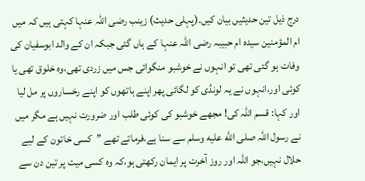درج ذیل تین حدیثیں بیان کیں۔(پہلی حدیث) زینب رضی اللہ عنہا کہتی ہیں کہ میں ام المؤمنین سیدہ ام حبیبہ رضی اللہ عنہا کے ہاں گئی جبکہ ان کے والد ابوسفیان کی وفات ہو گئی تھی تو انہوں نے خوشبو منگوائی جس میں زردی تھی،وہ خلوق تھی یا کوئی اور،انہوں نے یہ لونڈی کو لگائی پھر اپنے ہاتھوں کو اپنے رخساروں پر مل لیا اور کہا: قسم اللہ کی! مجھے خوشبو کی کوئی طلب اور ضرورت نہیں ہے مگر میں نے رسول اللہ صلى الله عليه وسلم سے سنا ہے،فرماتے تھے ’’کسی خاتون کے لیے حلال نہیں،جو اللہ اور روز آخرت پر ایمان رکھتی ہو،کہ وہ کسی میت پر تین دن سے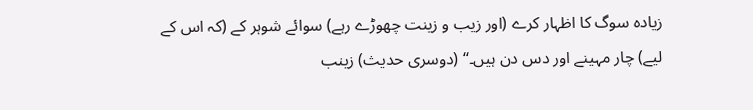زیادہ سوگ کا اظہار کرے (اور زیب و زینت چھوڑے رہے) سوائے شوہر کے (کہ اس کے لیے) چار مہینے اور دس دن ہیں۔‘‘ (دوسری حدیث) زینب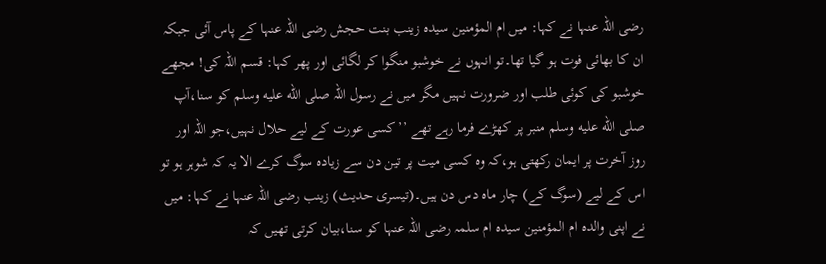رضی اللہ عنہا نے کہا: میں ام المؤمنین سیدہ زینب بنت حجش رضی اللہ عنہا کے پاس آئی جبکہ ان کا بھائی فوت ہو گیا تھا۔تو انہوں نے خوشبو منگوا کر لگائی اور پھر کہا: قسم اللہ کی! مجھے خوشبو کی کوئی طلب اور ضرورت نہیں مگر میں نے رسول اللہ صلى الله عليه وسلم کو سنا،آپ صلى الله عليه وسلم منبر پر کھڑے فرما رہے تھے ’’کسی عورت کے لیے حلال نہیں،جو اللہ اور روز آخرت پر ایمان رکھتی ہو،کہ وہ کسی میت پر تین دن سے زیادہ سوگ کرے الا یہ کہ شوہر ہو تو اس کے لیے (سوگ کے) چار ماہ دس دن ہیں۔(تیسری حدیث) زینب رضی اللہ عنہا نے کہا: میں نے اپنی والدہ ام المؤمنین سیدہ ام سلمہ رضی اللہ عنہا کو سنا،بیان کرتی تھیں کہ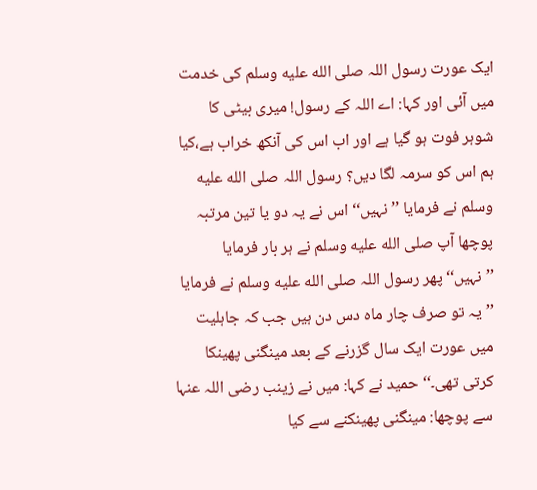ایک عورت رسول اللہ صلى الله عليه وسلم کی خدمت میں آئی اور کہا: اے اللہ کے رسول! میری بیٹی کا شوہر فوت ہو گیا ہے اور اب اس کی آنکھ خراب ہے،کیا ہم اس کو سرمہ لگا دیں؟ رسول اللہ صلى الله عليه وسلم نے فرمایا ’’نہیں‘‘ اس نے یہ دو یا تین مرتبہ پوچھا آپ صلى الله عليه وسلم نے ہر بار فرمایا ’’نہیں‘‘ پھر رسول اللہ صلى الله عليه وسلم نے فرمایا ’’یہ تو صرف چار ماہ دس دن ہیں جب کہ جاہلیت میں عورت ایک سال گزرنے کے بعد مینگنی پھینکا کرتی تھی۔‘‘ حمید نے کہا: میں نے زینب رضی اللہ عنہا سے پوچھا: مینگنی پھینکنے سے کیا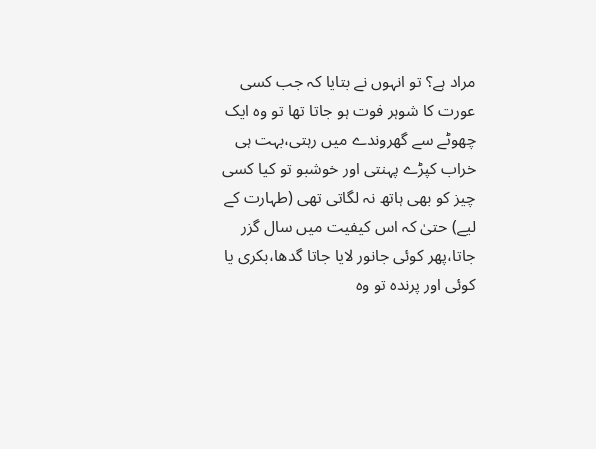مراد ہے؟ تو انہوں نے بتایا کہ جب کسی عورت کا شوہر فوت ہو جاتا تھا تو وہ ایک چھوٹے سے گھروندے میں رہتی،بہت ہی خراب کپڑے پہنتی اور خوشبو تو کیا کسی چیز کو بھی ہاتھ نہ لگاتی تھی (طہارت کے لیے) حتیٰ کہ اس کیفیت میں سال گزر جاتا،پھر کوئی جانور لایا جاتا گدھا،بکری یا کوئی اور پرندہ تو وہ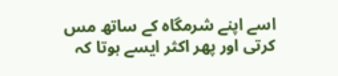اسے اپنے شرمگاہ کے ساتھ مس کرتی اور پھر اکثر ایسے ہوتا کہ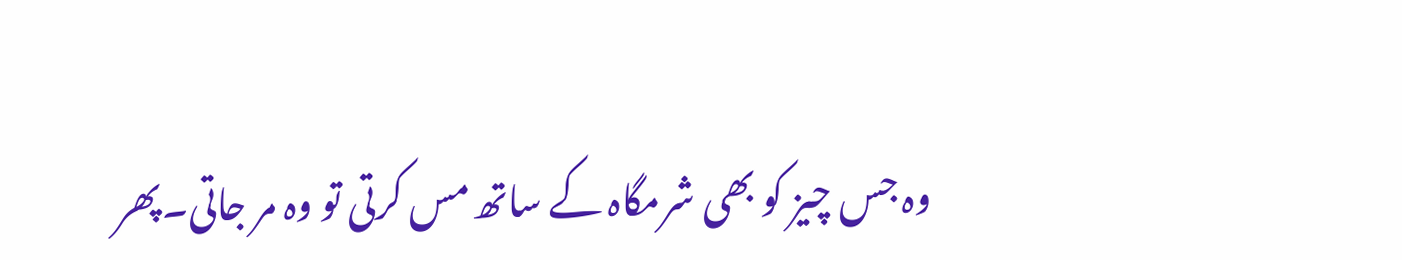وہ جس چیز کو بھی شرمگاہ کے ساتھ مس کرتی تو وہ مر جاتی۔پھر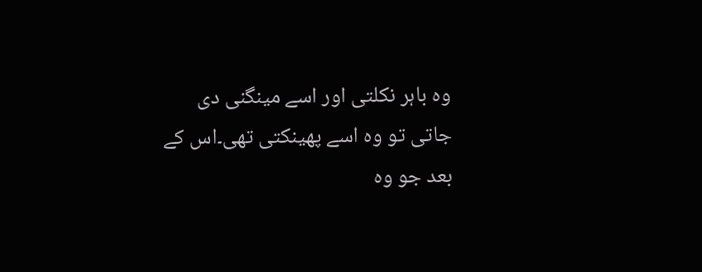وہ باہر نکلتی اور اسے مینگنی دی جاتی تو وہ اسے پھینکتی تھی۔اس کے بعد جو وہ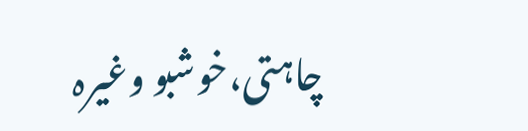چاہتی،خوشبو وغیرہ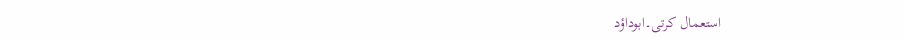استعمال کرتی۔ابوداؤد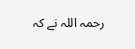رحمہ اللہ نے کہ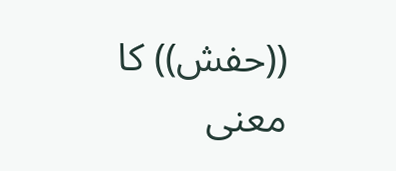((حفش)) کا معنی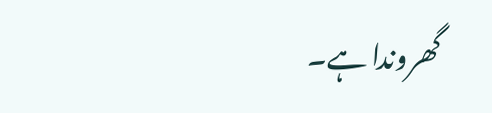گھروندا ہے۔